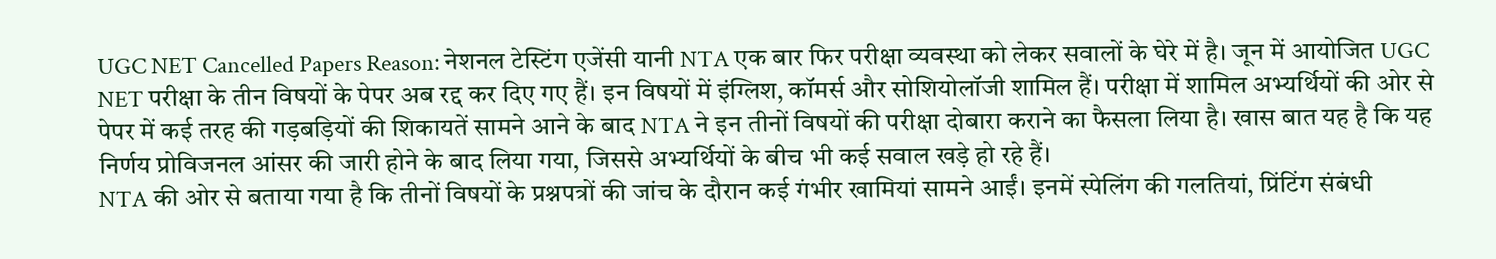UGC NET Cancelled Papers Reason: नेशनल टेस्टिंग एजेंसी यानी NTA एक बार फिर परीक्षा व्यवस्था को लेकर सवालों के घेरे में है। जून में आयोजित UGC NET परीक्षा के तीन विषयों के पेपर अब रद्द कर दिए गए हैं। इन विषयों में इंग्लिश, कॉमर्स और सोशियोलॉजी शामिल हैं। परीक्षा में शामिल अभ्यर्थियों की ओर से पेपर में कई तरह की गड़बड़ियों की शिकायतें सामने आने के बाद NTA ने इन तीनों विषयों की परीक्षा दोबारा कराने का फैसला लिया है। खास बात यह है कि यह निर्णय प्रोविजनल आंसर की जारी होने के बाद लिया गया, जिससे अभ्यर्थियों के बीच भी कई सवाल खड़े हो रहे हैं।
NTA की ओर से बताया गया है कि तीनों विषयों के प्रश्नपत्रों की जांच के दौरान कई गंभीर खामियां सामने आईं। इनमें स्पेलिंग की गलतियां, प्रिंटिंग संबंधी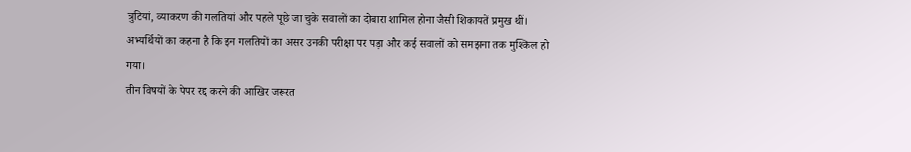त्रुटियां, व्याकरण की गलतियां और पहले पूछे जा चुके सवालों का दोबारा शामिल होना जैसी शिकायतें प्रमुख थीं। अभ्यर्थियों का कहना है कि इन गलतियों का असर उनकी परीक्षा पर पड़ा और कई सवालों को समझना तक मुश्किल हो गया।
तीन विषयों के पेपर रद्द करने की आखिर जरूरत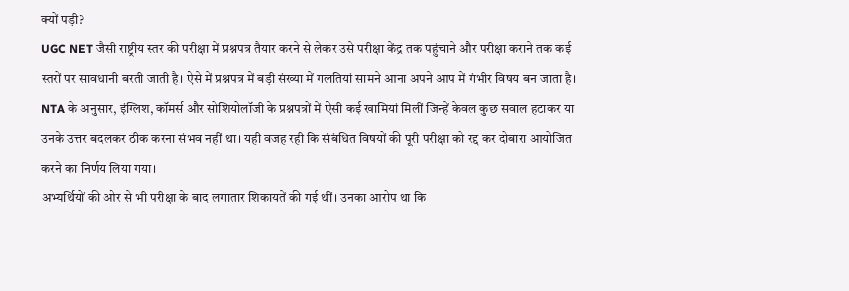क्यों पड़ी?
UGC NET जैसी राष्ट्रीय स्तर की परीक्षा में प्रश्नपत्र तैयार करने से लेकर उसे परीक्षा केंद्र तक पहुंचाने और परीक्षा कराने तक कई स्तरों पर सावधानी बरती जाती है। ऐसे में प्रश्नपत्र में बड़ी संख्या में गलतियां सामने आना अपने आप में गंभीर विषय बन जाता है।
NTA के अनुसार, इंग्लिश, कॉमर्स और सोशियोलॉजी के प्रश्नपत्रों में ऐसी कई खामियां मिलीं जिन्हें केवल कुछ सवाल हटाकर या उनके उत्तर बदलकर ठीक करना संभव नहीं था। यही वजह रही कि संबंधित विषयों की पूरी परीक्षा को रद्द कर दोबारा आयोजित करने का निर्णय लिया गया।
अभ्यर्थियों की ओर से भी परीक्षा के बाद लगातार शिकायतें की गई थीं। उनका आरोप था कि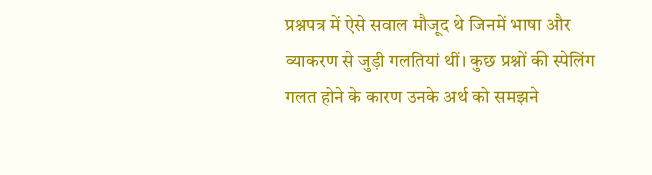प्रश्नपत्र में ऐसे सवाल मौजूद थे जिनमें भाषा और व्याकरण से जुड़ी गलतियां थीं। कुछ प्रश्नों की स्पेलिंग गलत होने के कारण उनके अर्थ को समझने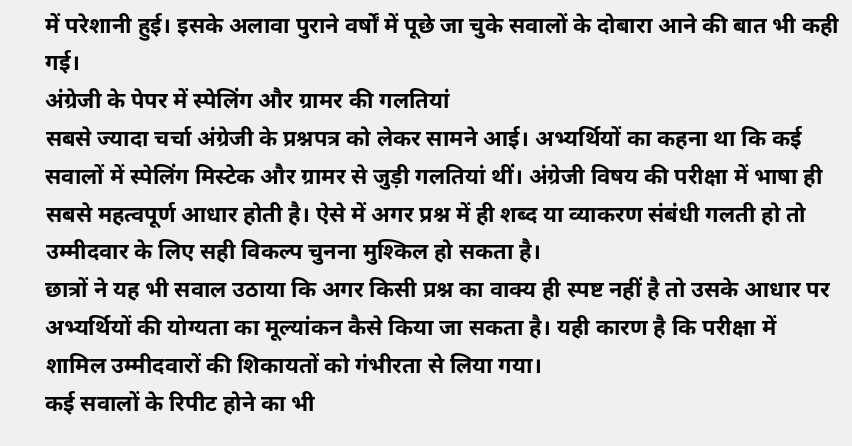में परेशानी हुई। इसके अलावा पुराने वर्षों में पूछे जा चुके सवालों के दोबारा आने की बात भी कही गई।
अंग्रेजी के पेपर में स्पेलिंग और ग्रामर की गलतियां
सबसे ज्यादा चर्चा अंग्रेजी के प्रश्नपत्र को लेकर सामने आई। अभ्यर्थियों का कहना था कि कई सवालों में स्पेलिंग मिस्टेक और ग्रामर से जुड़ी गलतियां थीं। अंग्रेजी विषय की परीक्षा में भाषा ही सबसे महत्वपूर्ण आधार होती है। ऐसे में अगर प्रश्न में ही शब्द या व्याकरण संबंधी गलती हो तो उम्मीदवार के लिए सही विकल्प चुनना मुश्किल हो सकता है।
छात्रों ने यह भी सवाल उठाया कि अगर किसी प्रश्न का वाक्य ही स्पष्ट नहीं है तो उसके आधार पर अभ्यर्थियों की योग्यता का मूल्यांकन कैसे किया जा सकता है। यही कारण है कि परीक्षा में शामिल उम्मीदवारों की शिकायतों को गंभीरता से लिया गया।
कई सवालों के रिपीट होने का भी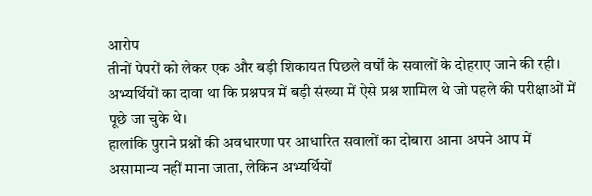आरोप
तीनों पेपरों को लेकर एक और बड़ी शिकायत पिछले वर्षों के सवालों के दोहराए जाने की रही। अभ्यर्थियों का दावा था कि प्रश्नपत्र में बड़ी संख्या में ऐसे प्रश्न शामिल थे जो पहले की परीक्षाओं में पूछे जा चुके थे।
हालांकि पुराने प्रश्नों की अवधारणा पर आधारित सवालों का दोबारा आना अपने आप में असामान्य नहीं माना जाता, लेकिन अभ्यर्थियों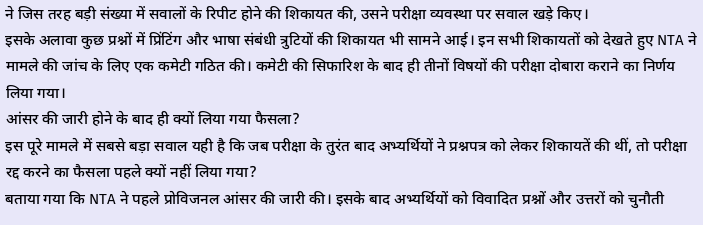ने जिस तरह बड़ी संख्या में सवालों के रिपीट होने की शिकायत की, उसने परीक्षा व्यवस्था पर सवाल खड़े किए।
इसके अलावा कुछ प्रश्नों में प्रिंटिंग और भाषा संबंधी त्रुटियों की शिकायत भी सामने आई। इन सभी शिकायतों को देखते हुए NTA ने मामले की जांच के लिए एक कमेटी गठित की। कमेटी की सिफारिश के बाद ही तीनों विषयों की परीक्षा दोबारा कराने का निर्णय लिया गया।
आंसर की जारी होने के बाद ही क्यों लिया गया फैसला?
इस पूरे मामले में सबसे बड़ा सवाल यही है कि जब परीक्षा के तुरंत बाद अभ्यर्थियों ने प्रश्नपत्र को लेकर शिकायतें की थीं, तो परीक्षा रद्द करने का फैसला पहले क्यों नहीं लिया गया?
बताया गया कि NTA ने पहले प्रोविजनल आंसर की जारी की। इसके बाद अभ्यर्थियों को विवादित प्रश्नों और उत्तरों को चुनौती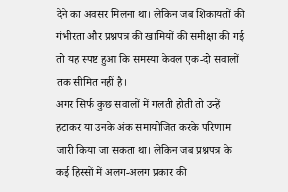देने का अवसर मिलना था। लेकिन जब शिकायतों की गंभीरता और प्रश्नपत्र की खामियों की समीक्षा की गई तो यह स्पष्ट हुआ कि समस्या केवल एक-दो सवालों तक सीमित नहीं है।
अगर सिर्फ कुछ सवालों में गलती होती तो उन्हें हटाकर या उनके अंक समायोजित करके परिणाम जारी किया जा सकता था। लेकिन जब प्रश्नपत्र के कई हिस्सों में अलग-अलग प्रकार की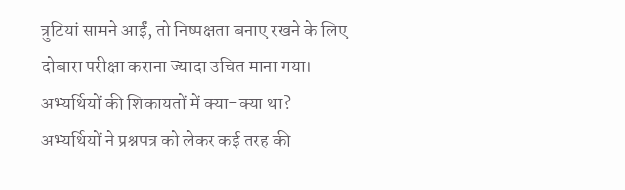त्रुटियां सामने आईं, तो निष्पक्षता बनाए रखने के लिए दोबारा परीक्षा कराना ज्यादा उचित माना गया।
अभ्यर्थियों की शिकायतों में क्या-क्या था?
अभ्यर्थियों ने प्रश्नपत्र को लेकर कई तरह की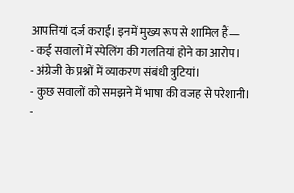आपत्तियां दर्ज कराईं। इनमें मुख्य रूप से शामिल हैं—
- कई सवालों में स्पेलिंग की गलतियां होने का आरोप।
- अंग्रेजी के प्रश्नों में व्याकरण संबंधी त्रुटियां।
- कुछ सवालों को समझने में भाषा की वजह से परेशानी।
-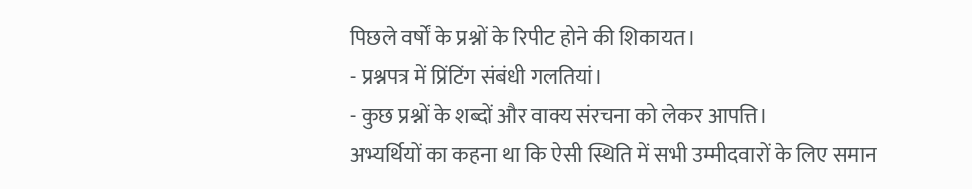पिछले वर्षों के प्रश्नों के रिपीट होने की शिकायत।
- प्रश्नपत्र में प्रिंटिंग संबंधी गलतियां।
- कुछ प्रश्नों के शब्दों और वाक्य संरचना को लेकर आपत्ति।
अभ्यर्थियों का कहना था कि ऐसी स्थिति में सभी उम्मीदवारों के लिए समान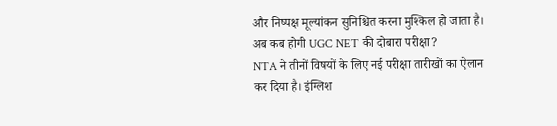और निष्पक्ष मूल्यांकन सुनिश्चित करना मुश्किल हो जाता है।
अब कब होगी UGC NET की दोबारा परीक्षा?
NTA ने तीनों विषयों के लिए नई परीक्षा तारीखों का ऐलान कर दिया है। इंग्लिश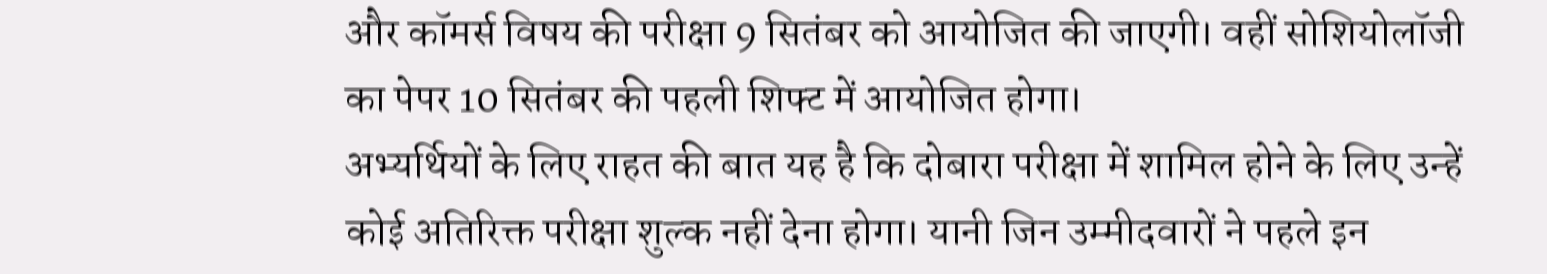और कॉमर्स विषय की परीक्षा 9 सितंबर को आयोजित की जाएगी। वहीं सोशियोलॉजी का पेपर 10 सितंबर की पहली शिफ्ट में आयोजित होगा।
अभ्यर्थियों के लिए राहत की बात यह है कि दोबारा परीक्षा में शामिल होने के लिए उन्हें कोई अतिरिक्त परीक्षा शुल्क नहीं देना होगा। यानी जिन उम्मीदवारों ने पहले इन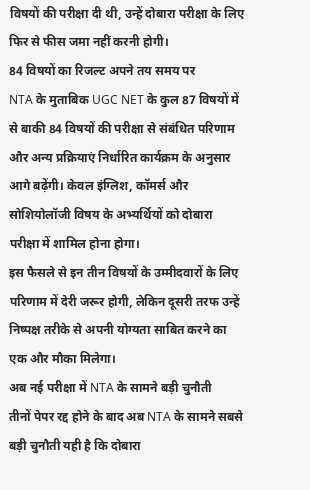विषयों की परीक्षा दी थी, उन्हें दोबारा परीक्षा के लिए फिर से फीस जमा नहीं करनी होगी।
84 विषयों का रिजल्ट अपने तय समय पर
NTA के मुताबिक UGC NET के कुल 87 विषयों में से बाकी 84 विषयों की परीक्षा से संबंधित परिणाम और अन्य प्रक्रियाएं निर्धारित कार्यक्रम के अनुसार आगे बढ़ेंगी। केवल इंग्लिश, कॉमर्स और सोशियोलॉजी विषय के अभ्यर्थियों को दोबारा परीक्षा में शामिल होना होगा।
इस फैसले से इन तीन विषयों के उम्मीदवारों के लिए परिणाम में देरी जरूर होगी, लेकिन दूसरी तरफ उन्हें निष्पक्ष तरीके से अपनी योग्यता साबित करने का एक और मौका मिलेगा।
अब नई परीक्षा में NTA के सामने बड़ी चुनौती
तीनों पेपर रद्द होने के बाद अब NTA के सामने सबसे बड़ी चुनौती यही है कि दोबारा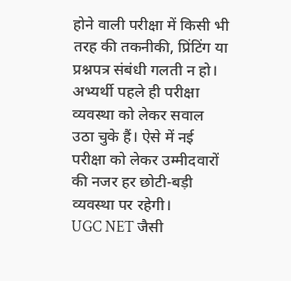होने वाली परीक्षा में किसी भी तरह की तकनीकी, प्रिंटिंग या प्रश्नपत्र संबंधी गलती न हो। अभ्यर्थी पहले ही परीक्षा व्यवस्था को लेकर सवाल उठा चुके हैं। ऐसे में नई परीक्षा को लेकर उम्मीदवारों की नजर हर छोटी-बड़ी व्यवस्था पर रहेगी।
UGC NET जैसी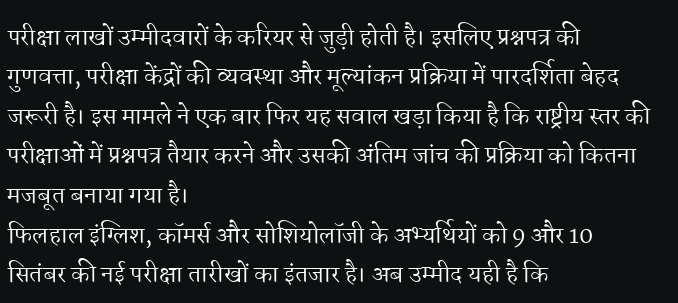परीक्षा लाखों उम्मीदवारों के करियर से जुड़ी होती है। इसलिए प्रश्नपत्र की गुणवत्ता, परीक्षा केंद्रों की व्यवस्था और मूल्यांकन प्रक्रिया में पारदर्शिता बेहद जरूरी है। इस मामले ने एक बार फिर यह सवाल खड़ा किया है कि राष्ट्रीय स्तर की परीक्षाओं में प्रश्नपत्र तैयार करने और उसकी अंतिम जांच की प्रक्रिया को कितना मजबूत बनाया गया है।
फिलहाल इंग्लिश, कॉमर्स और सोशियोलॉजी के अभ्यर्थियों को 9 और 10 सितंबर की नई परीक्षा तारीखों का इंतजार है। अब उम्मीद यही है कि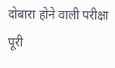दोबारा होने वाली परीक्षा पूरी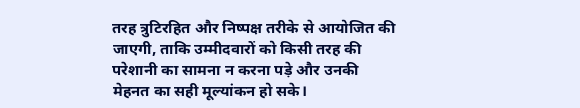तरह त्रुटिरहित और निष्पक्ष तरीके से आयोजित की जाएगी, ताकि उम्मीदवारों को किसी तरह की परेशानी का सामना न करना पड़े और उनकी मेहनत का सही मूल्यांकन हो सके।